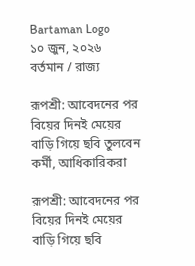Bartaman Logo
১০ জুন, ২০২৬
বর্তমান / রাজ্য

রূপশ্রী: আবেদনের পর বিয়ের দিনই মেয়ের বাড়ি গিয়ে ছবি তুলবেন কর্মী, আধিকারিকরা

রূপশ্রী: আবেদনের পর বিয়ের দিনই মেয়ের বাড়ি গিয়ে ছবি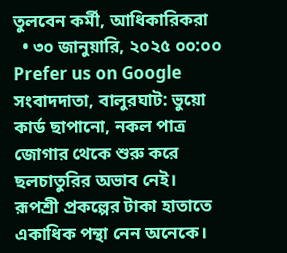তুলবেন কর্মী, আধিকারিকরা
  • ৩০ জানুয়ারি, ২০২৫ ০০:০০
Prefer us on Google
সংবাদদাতা, বালুরঘাট: ভুয়ো কার্ড ছাপানো, নকল পাত্র জোগার থেকে শুরু করে ছলচাতুরির অভাব নেই। রূপশ্রী প্রকল্পের টাকা হাতাতে একাধিক পন্থা নেন অনেকে।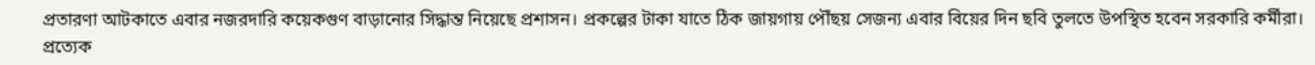প্রতারণা আটকাতে এবার নজরদারি কয়েকগুণ বাড়ানোর সিদ্ধান্ত নিয়েছে প্রশাসন। প্রকল্পের টাকা যাতে ঠিক জায়গায় পৌঁছয় সেজন্য এবার বিয়ের দিন ছবি তুলতে উপস্থিত হবেন সরকারি কর্মীরা। প্রত্যেক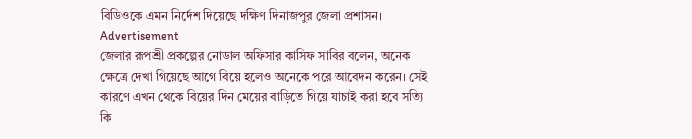বিডিওকে এমন নির্দেশ দিয়েছে দক্ষিণ দিনাজপুর জেলা প্রশাসন।
Advertisement
জেলার রূপশ্রী প্রকল্পের নোডাল অফিসার কাসিফ সাবির বলেন, অনেক ক্ষেত্রে দেখা গিয়েছে আগে বিয়ে হলেও অনেকে পরে আবেদন করেন। সেই কারণে এখন থেকে বিয়ের দিন মেয়ের বাড়িতে গিয়ে যাচাই করা হবে সত্যি কি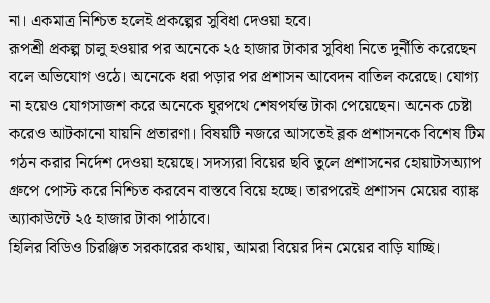না। একমাত্র নিশ্চিত হলেই প্রকল্পের সুবিধা দেওয়া হবে।
রূপশ্রী প্রকল্প চালু হওয়ার পর অনেকে ২৫ হাজার টাকার সুবিধা নিতে দুর্নীতি করেছেন বলে অভিযোগ ওঠে। অনেকে ধরা পড়ার পর প্রশাসন আবেদন বাতিল করেছে। যোগ্য না হয়েও যোগসাজশ করে অনেকে ঘুরপথে শেষপর্যন্ত টাকা পেয়েছেন। অনেক চেষ্টা করেও আটকানো যায়নি প্রতারণা। বিষয়টি নজরে আসতেই ব্লক প্রশাসনকে বিশেষ টিম গঠন করার নির্দেশ দেওয়া হয়েছে। সদস্যরা বিয়ের ছবি তুলে প্রশাসনের হোয়াটসঅ্যাপ গ্রুপে পোস্ট করে নিশ্চিত করবেন বাস্তবে বিয়ে হচ্ছে। তারপরেই প্রশাসন মেয়ের ব্যাঙ্ক অ্যাকাউন্টে ২৫ হাজার টাকা পাঠাবে।
হিলির বিডিও চিরঞ্জিত সরকারের কথায়, আমরা বিয়ের দিন মেয়ের বাড়ি যাচ্ছি।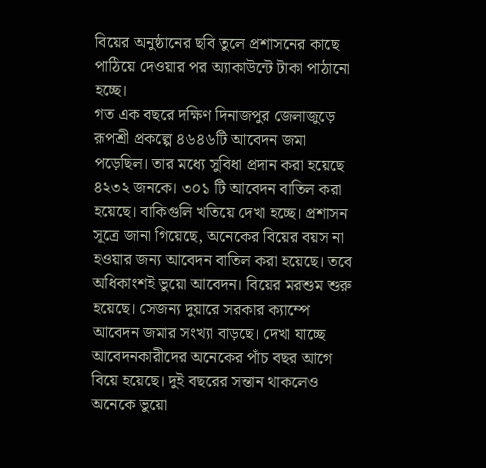বিয়ের অনুষ্ঠানের ছবি তুলে প্রশাসনের কাছে পাঠিয়ে দেওয়ার পর অ্যাকাউন্টে টাকা পাঠানো হচ্ছে।
গত এক বছরে দক্ষিণ দিনাজপুর জেলাজুড়ে রূপশ্রী প্রকল্পে ৪৬৪৬টি আবেদন জমা পড়েছিল। তার মধ্যে সুবিধা প্রদান করা হয়েছে ৪২৩২ জনকে। ৩০১ টি আবেদন বাতিল করা হয়েছে। বাকিগুলি খতিয়ে দেখা হচ্ছে। প্রশাসন সূত্রে জানা গিয়েছে, অনেকের বিয়ের বয়স না হওয়ার জন্য আবেদন বাতিল করা হয়েছে। তবে অধিকাংশই ভুয়ো আবেদন। বিয়ের মরশুম শুরু হয়েছে। সেজন্য দুয়ারে সরকার ক্যাম্পে আবেদন জমার সংখ্যা বাড়ছে। দেখা যাচ্ছে আবেদনকারীদের অনেকের পাঁচ বছর আগে বিয়ে হয়েছে। দুই বছরের সন্তান থাকলেও অনেকে ভুয়ো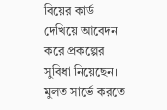বিয়ের কার্ড দেখিয়ে আবেদন করে প্রকল্পের সুবিধা নিয়েছেন। মুলত সার্ভে করতে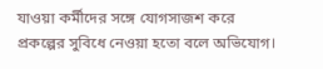যাওয়া কর্মীদের সঙ্গে যোগসাজশ করে প্রকল্পের সুবিধে নেওয়া হতো বলে অভিযোগ।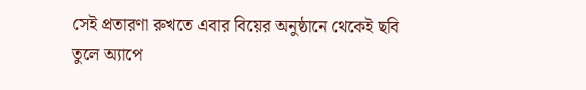সেই প্রতারণা রুখতে এবার বিয়ের অনুষ্ঠানে থেকেই ছবি তুলে অ্যাপে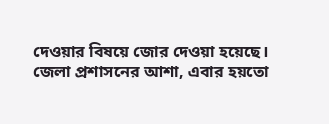দেওয়ার বিষয়ে জোর দেওয়া হয়েছে। জেলা প্রশাসনের আশা, এবার হয়তো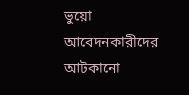ভুয়ো আবেদনকারীদের আটকানো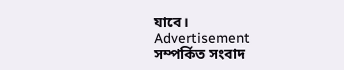যাবে।
Advertisement
সম্পর্কিত সংবাদ